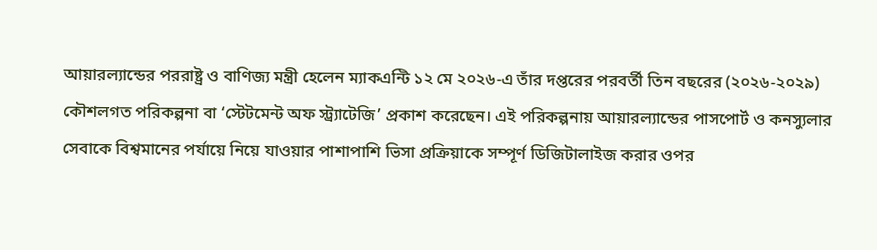আয়ারল্যান্ডের পররাষ্ট্র ও বাণিজ্য মন্ত্রী হেলেন ম্যাকএন্টি ১২ মে ২০২৬-এ তাঁর দপ্তরের পরবর্তী তিন বছরের (২০২৬-২০২৯) কৌশলগত পরিকল্পনা বা ‘স্টেটমেন্ট অফ স্ট্র্যাটেজি’ প্রকাশ করেছেন। এই পরিকল্পনায় আয়ারল্যান্ডের পাসপোর্ট ও কনস্যুলার সেবাকে বিশ্বমানের পর্যায়ে নিয়ে যাওয়ার পাশাপাশি ভিসা প্রক্রিয়াকে সম্পূর্ণ ডিজিটালাইজ করার ওপর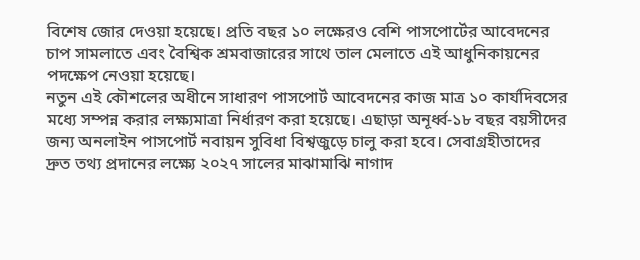বিশেষ জোর দেওয়া হয়েছে। প্রতি বছর ১০ লক্ষেরও বেশি পাসপোর্টের আবেদনের চাপ সামলাতে এবং বৈশ্বিক শ্রমবাজারের সাথে তাল মেলাতে এই আধুনিকায়নের পদক্ষেপ নেওয়া হয়েছে।
নতুন এই কৌশলের অধীনে সাধারণ পাসপোর্ট আবেদনের কাজ মাত্র ১০ কার্যদিবসের মধ্যে সম্পন্ন করার লক্ষ্যমাত্রা নির্ধারণ করা হয়েছে। এছাড়া অনূর্ধ্ব-১৮ বছর বয়সীদের জন্য অনলাইন পাসপোর্ট নবায়ন সুবিধা বিশ্বজুড়ে চালু করা হবে। সেবাগ্রহীতাদের দ্রুত তথ্য প্রদানের লক্ষ্যে ২০২৭ সালের মাঝামাঝি নাগাদ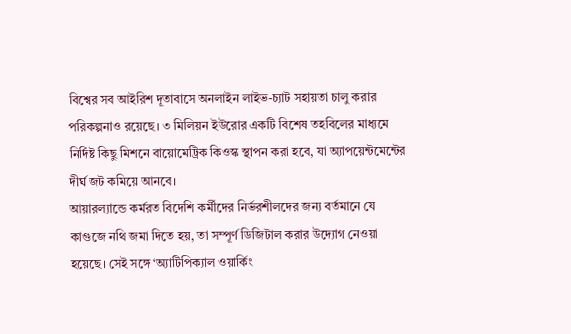বিশ্বের সব আইরিশ দূতাবাসে অনলাইন লাইভ-চ্যাট সহায়তা চালু করার পরিকল্পনাও রয়েছে। ৩ মিলিয়ন ইউরোর একটি বিশেষ তহবিলের মাধ্যমে নির্দিষ্ট কিছু মিশনে বায়োমেট্রিক কিওস্ক স্থাপন করা হবে, যা অ্যাপয়েন্টমেন্টের দীর্ঘ জট কমিয়ে আনবে।
আয়ারল্যান্ডে কর্মরত বিদেশি কর্মীদের নির্ভরশীলদের জন্য বর্তমানে যে কাগুজে নথি জমা দিতে হয়, তা সম্পূর্ণ ডিজিটাল করার উদ্যোগ নেওয়া হয়েছে। সেই সঙ্গে ‘অ্যাটিপিক্যাল ওয়ার্কিং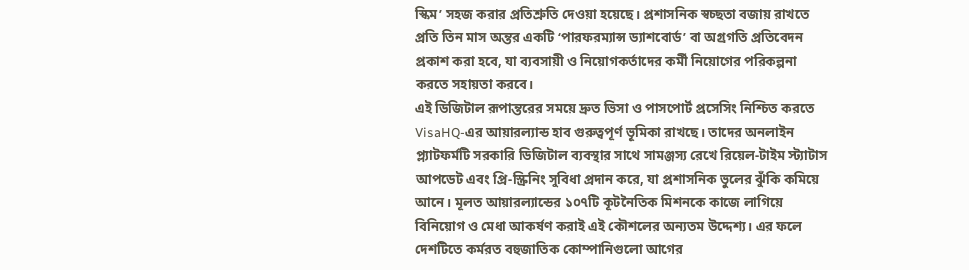স্কিম’ সহজ করার প্রতিশ্রুতি দেওয়া হয়েছে। প্রশাসনিক স্বচ্ছতা বজায় রাখতে প্রতি তিন মাস অন্তর একটি ‘পারফরম্যান্স ড্যাশবোর্ড’ বা অগ্রগতি প্রতিবেদন প্রকাশ করা হবে, যা ব্যবসায়ী ও নিয়োগকর্তাদের কর্মী নিয়োগের পরিকল্পনা করতে সহায়তা করবে।
এই ডিজিটাল রূপান্তরের সময়ে দ্রুত ভিসা ও পাসপোর্ট প্রসেসিং নিশ্চিত করতে VisaHQ-এর আয়ারল্যান্ড হাব গুরুত্বপূর্ণ ভূমিকা রাখছে। তাদের অনলাইন প্ল্যাটফর্মটি সরকারি ডিজিটাল ব্যবস্থার সাথে সামঞ্জস্য রেখে রিয়েল-টাইম স্ট্যাটাস আপডেট এবং প্রি-স্ক্রিনিং সুবিধা প্রদান করে, যা প্রশাসনিক ভুলের ঝুঁকি কমিয়ে আনে। মূলত আয়ারল্যান্ডের ১০৭টি কূটনৈতিক মিশনকে কাজে লাগিয়ে বিনিয়োগ ও মেধা আকর্ষণ করাই এই কৌশলের অন্যতম উদ্দেশ্য। এর ফলে দেশটিতে কর্মরত বহুজাতিক কোম্পানিগুলো আগের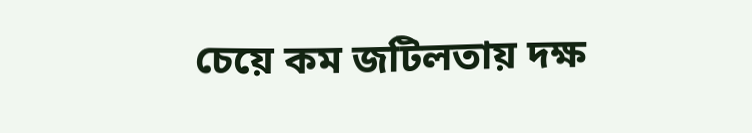চেয়ে কম জটিলতায় দক্ষ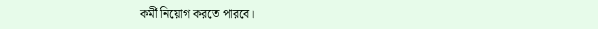কর্মী নিয়োগ করতে পারবে।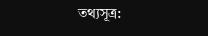তথ্যসূত্র: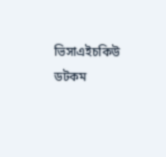ভিসাএইচকিউ ডটকম